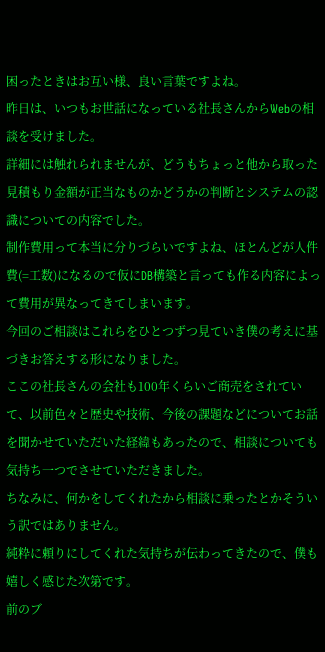困ったときはお互い様、良い言葉ですよね。
昨日は、いつもお世話になっている社長さんからWebの相談を受けました。
詳細には触れられませんが、どうもちょっと他から取った見積もり金額が正当なものかどうかの判断とシステムの認識についての内容でした。
制作費用って本当に分りづらいですよね、ほとんどが人件費(=工数)になるので仮にDB構築と言っても作る内容によって費用が異なってきてしまいます。
今回のご相談はこれらをひとつずつ見ていき僕の考えに基づきお答えする形になりました。
ここの社長さんの会社も100年くらいご商売をされていて、以前色々と歴史や技術、今後の課題などについてお話を聞かせていただいた経緯もあったので、相談についても気持ち一つでさせていただきました。
ちなみに、何かをしてくれたから相談に乗ったとかそういう訳ではありません。
純粋に頼りにしてくれた気持ちが伝わってきたので、僕も嬉しく感じた次第です。
前のブ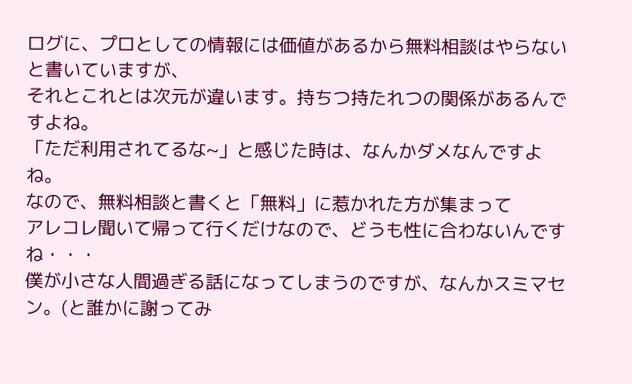ログに、プロとしての情報には価値があるから無料相談はやらないと書いていますが、
それとこれとは次元が違います。持ちつ持たれつの関係があるんですよね。
「ただ利用されてるな~」と感じた時は、なんかダメなんですよね。
なので、無料相談と書くと「無料」に惹かれた方が集まって
アレコレ聞いて帰って行くだけなので、どうも性に合わないんですね・・・
僕が小さな人間過ぎる話になってしまうのですが、なんかスミマセン。(と誰かに謝ってみ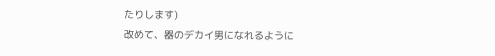たりします)
改めて、器のデカイ男になれるように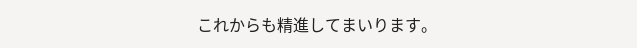これからも精進してまいります。